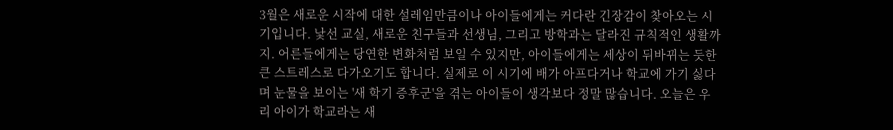3월은 새로운 시작에 대한 설레임만큼이나 아이들에게는 커다란 긴장감이 찾아오는 시기입니다. 낯선 교실, 새로운 친구들과 선생님, 그리고 방학과는 달라진 규칙적인 생활까지. 어른들에게는 당연한 변화처럼 보일 수 있지만, 아이들에게는 세상이 뒤바뀌는 듯한 큰 스트레스로 다가오기도 합니다. 실제로 이 시기에 배가 아프다거나 학교에 가기 싫다며 눈물을 보이는 '새 학기 증후군'을 겪는 아이들이 생각보다 정말 많습니다. 오늘은 우리 아이가 학교라는 새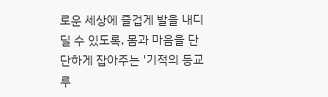로운 세상에 즐겁게 발을 내디딜 수 있도록, 몸과 마음을 단단하게 잡아주는 '기적의 등교 루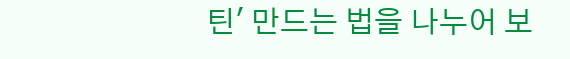틴' 만드는 법을 나누어 보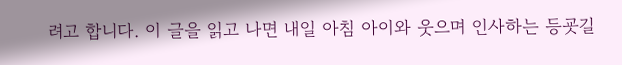려고 합니다. 이 글을 읽고 나면 내일 아침 아이와 웃으며 인사하는 등굣길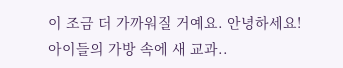이 조금 더 가까워질 거예요. 안녕하세요! 아이들의 가방 속에 새 교과..